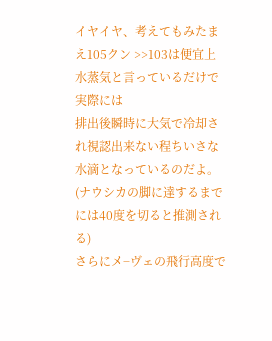イヤイヤ、考えてもみたまえ105クン >>103は便宜上水蒸気と言っているだけで実際には
排出後瞬時に大気で冷却され視認出来ない程ちいさな水滴となっているのだよ。(ナウシカの脚に達するまでには40度を切ると推測される)
さらにメ−ヴェの飛行高度で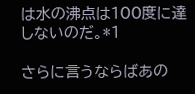は水の沸点は100度に達しないのだ。*1

さらに言うならばあの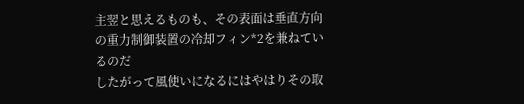主翌と思えるものも、その表面は垂直方向の重力制御装置の冷却フィン*2を兼ねているのだ
したがって風使いになるにはやはりその取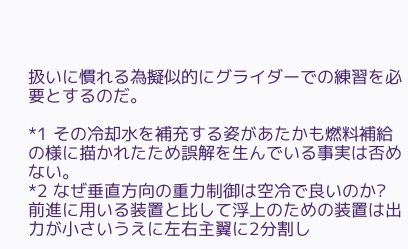扱いに慣れる為擬似的にグライダーでの練習を必要とするのだ。

*1 その冷却水を補充する姿があたかも燃料補給の様に描かれたため誤解を生んでいる事実は否めない。
*2 なぜ垂直方向の重力制御は空冷で良いのか? 前進に用いる装置と比して浮上のための装置は出力が小さいうえに左右主翼に2分割し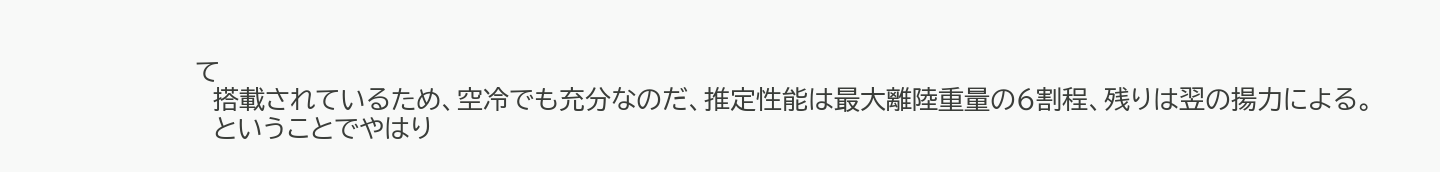て
  搭載されているため、空冷でも充分なのだ、推定性能は最大離陸重量の6割程、残りは翌の揚力による。
  ということでやはり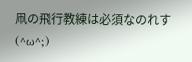凧の飛行教練は必須なのれす(^ω^;)